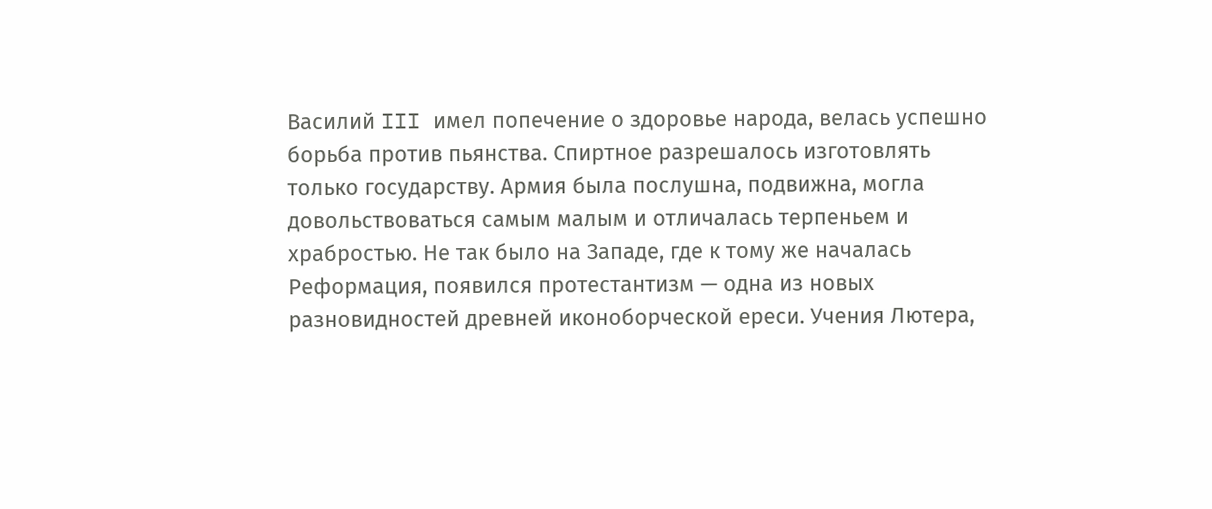Василий III имел попечение о здоровье народа, велась успешно борьба против пьянства. Спиртное разрешалось изготовлять только государству. Армия была послушна, подвижна, могла довольствоваться самым малым и отличалась терпеньем и храбростью. Не так было на Западе, где к тому же началась Реформация, появился протестантизм — одна из новых разновидностей древней иконоборческой ереси. Учения Лютера,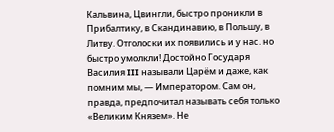Кальвина, Цвингли, быстро проникли в Прибалтику, в Скандинавию, в Польшу, в Литву. Отголоски их появились и у нас. но быстро умолкли! Достойно Государя Василия III называли Царём и даже, как помним мы, — Императором. Сам он, правда, предпочитал называть себя только «Великим Князем». Не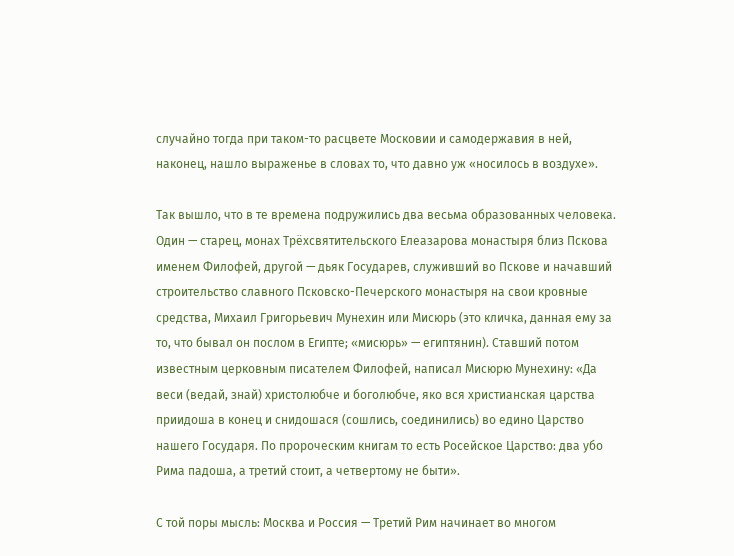случайно тогда при таком-то расцвете Московии и самодержавия в ней, наконец, нашло выраженье в словах то, что давно уж «носилось в воздухе».

Так вышло, что в те времена подружились два весьма образованных человека. Один — старец, монах Трёхсвятительского Елеазарова монастыря близ Пскова именем Филофей, другой — дьяк Государев, служивший во Пскове и начавший строительство славного Псковско-Печерского монастыря на свои кровные средства, Михаил Григорьевич Мунехин или Мисюрь (это кличка, данная ему за то, что бывал он послом в Египте; «мисюрь» — египтянин). Ставший потом известным церковным писателем Филофей, написал Мисюрю Мунехину: «Да веси (ведай, знай) христолюбче и боголюбче, яко вся христианская царства приидоша в конец и снидошася (сошлись, соединились) во едино Царство нашего Государя. По пророческим книгам то есть Росейское Царство: два убо Рима падоша, а третий стоит, а четвертому не быти».

С той поры мысль: Москва и Россия — Третий Рим начинает во многом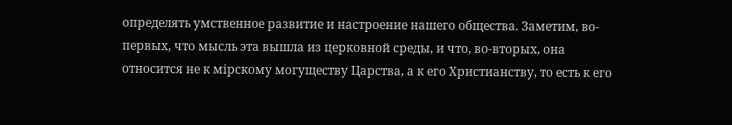определять умственное развитие и настроение нашего общества. Заметим, во-первых, что мысль эта вышла из церковной среды, и что, во-вторых, она относится не к мірскому могуществу Царства, а к его Христианству, то есть к его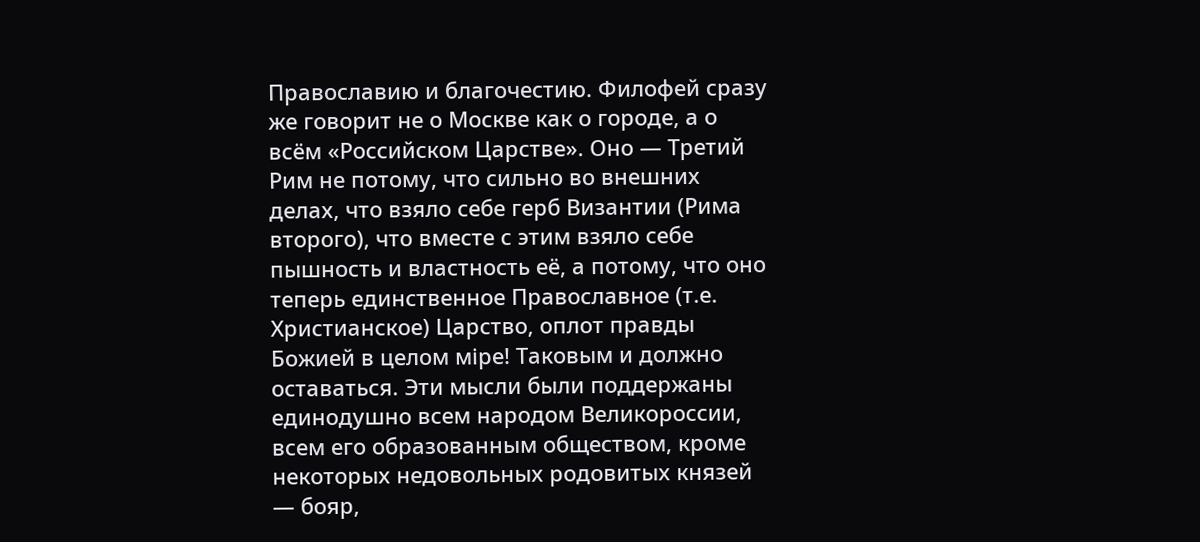Православию и благочестию. Филофей сразу же говорит не о Москве как о городе, а о всём «Российском Царстве». Оно — Третий Рим не потому, что сильно во внешних делах, что взяло себе герб Византии (Рима второго), что вместе с этим взяло себе пышность и властность её, а потому, что оно теперь единственное Православное (т.е. Христианское) Царство, оплот правды Божией в целом міре! Таковым и должно оставаться. Эти мысли были поддержаны единодушно всем народом Великороссии, всем его образованным обществом, кроме некоторых недовольных родовитых князей — бояр,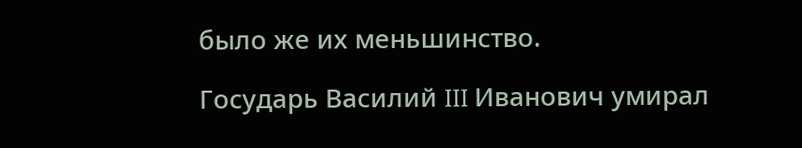было же их меньшинство.

Государь Василий III Иванович умирал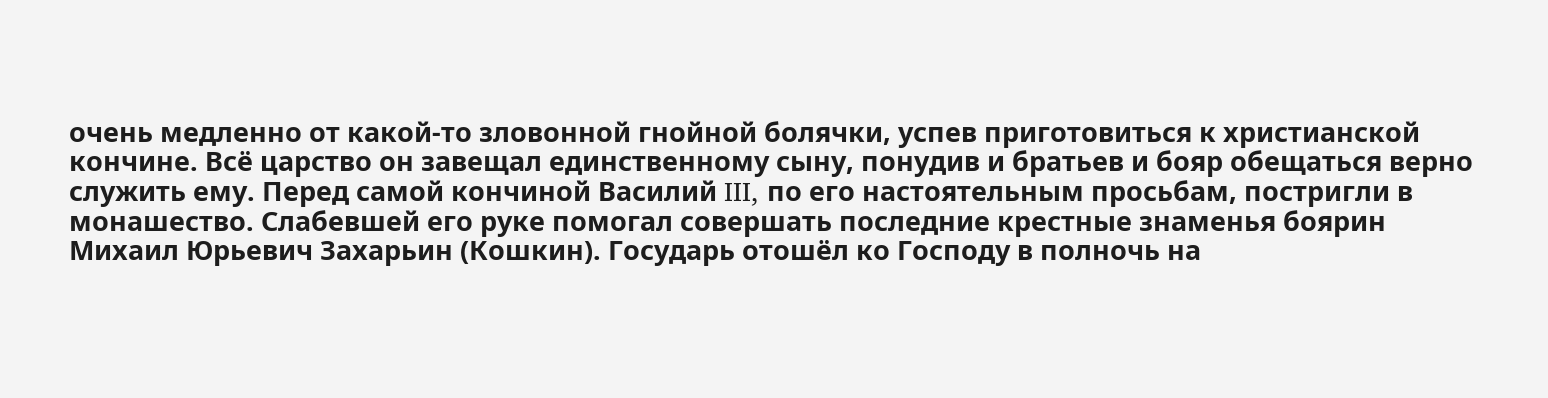очень медленно от какой-то зловонной гнойной болячки, успев приготовиться к христианской кончине. Всё царство он завещал единственному сыну, понудив и братьев и бояр обещаться верно служить ему. Перед самой кончиной Василий III, по его настоятельным просьбам, постригли в монашество. Слабевшей его руке помогал совершать последние крестные знаменья боярин Михаил Юрьевич Захарьин (Кошкин). Государь отошёл ко Господу в полночь на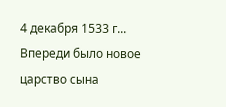4 декабря 1533 г... Впереди было новое царство сына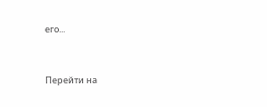его...


Перейти на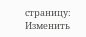страницу:
Изменить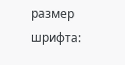размер шрифта: